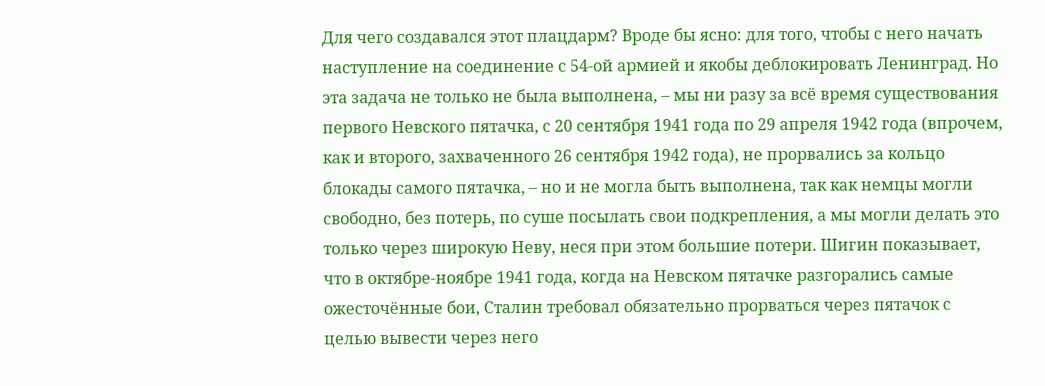Для чего создавался этот плацдарм? Вроде бы ясно: для того, чтобы с него начать наступление на соединение с 54-ой армией и якобы деблокировать Ленинград. Но эта задача не только не была выполнена, – мы ни разу за всё время существования первого Невского пятачка, с 20 сентября 1941 года по 29 апреля 1942 года (впрочем, как и второго, захваченного 26 сентября 1942 года), не прорвались за кольцо блокады самого пятачка, – но и не могла быть выполнена, так как немцы могли свободно, без потерь, по суше посылать свои подкрепления, а мы могли делать это только через широкую Неву, неся при этом большие потери. Шигин показывает, что в октябре-ноябре 1941 года, когда на Невском пятачке разгорались самые ожесточённые бои, Сталин требовал обязательно прорваться через пятачок с целью вывести через него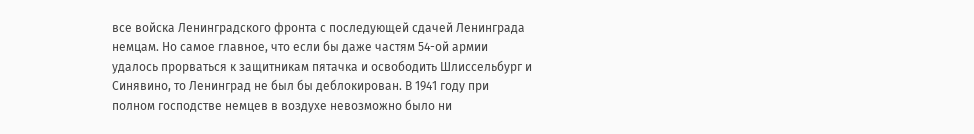все войска Ленинградского фронта с последующей сдачей Ленинграда немцам. Но самое главное, что если бы даже частям 54-ой армии удалось прорваться к защитникам пятачка и освободить Шлиссельбург и Синявино, то Ленинград не был бы деблокирован. В 1941 году при полном господстве немцев в воздухе невозможно было ни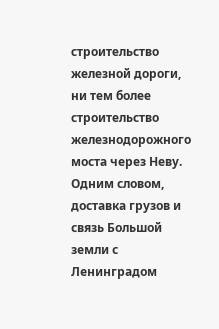строительство железной дороги, ни тем более строительство железнодорожного моста через Неву. Одним словом, доставка грузов и связь Большой земли с Ленинградом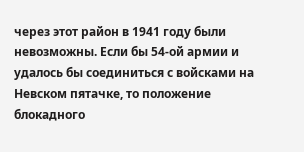через этот район в 1941 году были невозможны. Если бы 54-ой армии и удалось бы соединиться с войсками на Невском пятачке, то положение блокадного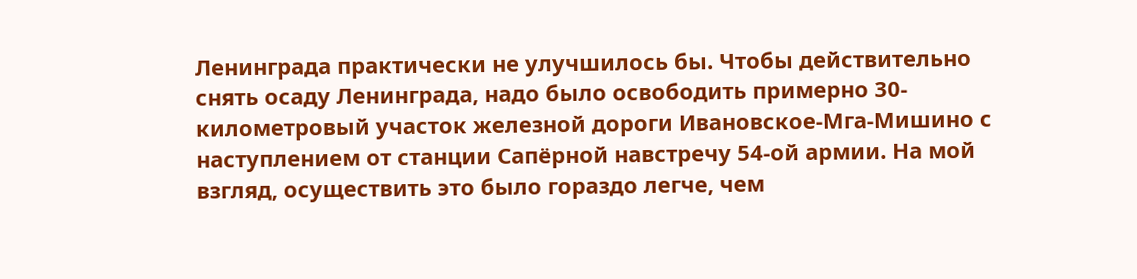Ленинграда практически не улучшилось бы. Чтобы действительно снять осаду Ленинграда, надо было освободить примерно 30-километровый участок железной дороги Ивановское-Мга-Мишино с наступлением от станции Сапёрной навстречу 54-ой армии. На мой взгляд, осуществить это было гораздо легче, чем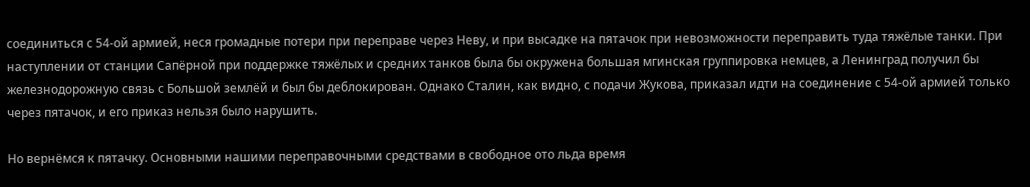соединиться с 54-ой армией, неся громадные потери при переправе через Неву, и при высадке на пятачок при невозможности переправить туда тяжёлые танки. При наступлении от станции Сапёрной при поддержке тяжёлых и средних танков была бы окружена большая мгинская группировка немцев, а Ленинград получил бы железнодорожную связь с Большой землёй и был бы деблокирован. Однако Сталин, как видно, с подачи Жукова, приказал идти на соединение с 54-ой армией только через пятачок, и его приказ нельзя было нарушить.

Но вернёмся к пятачку. Основными нашими переправочными средствами в свободное ото льда время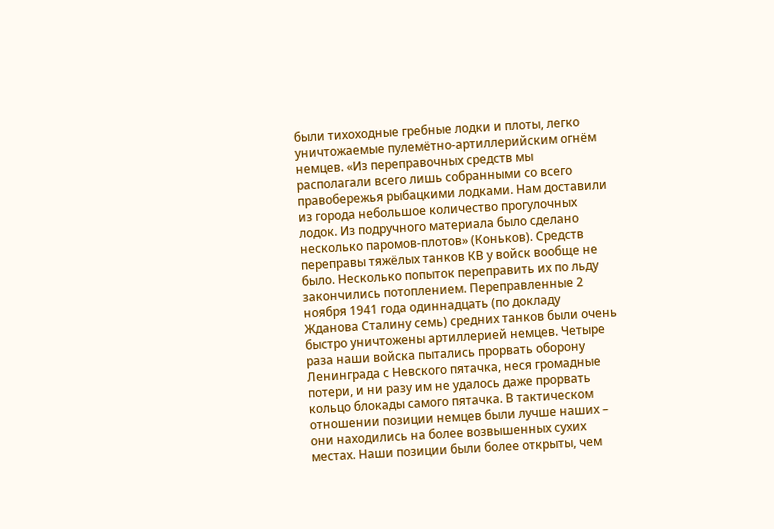были тихоходные гребные лодки и плоты, легко уничтожаемые пулемётно-артиллерийским огнём немцев. «Из переправочных средств мы располагали всего лишь собранными со всего правобережья рыбацкими лодками. Нам доставили из города небольшое количество прогулочных лодок. Из подручного материала было сделано несколько паромов-плотов» (Коньков). Средств переправы тяжёлых танков КВ у войск вообще не было. Несколько попыток переправить их по льду закончились потоплением. Переправленные 2 ноября 1941 года одиннадцать (по докладу Жданова Сталину семь) средних танков были очень быстро уничтожены артиллерией немцев. Четыре раза наши войска пытались прорвать оборону Ленинграда с Невского пятачка, неся громадные потери, и ни разу им не удалось даже прорвать кольцо блокады самого пятачка. В тактическом отношении позиции немцев были лучше наших – они находились на более возвышенных сухих местах. Наши позиции были более открыты, чем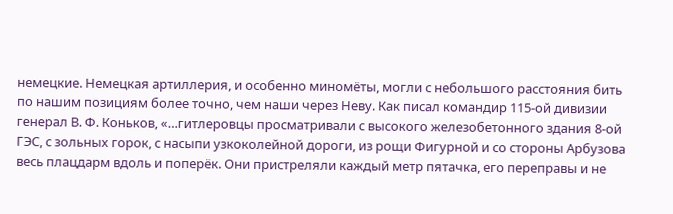немецкие. Немецкая артиллерия, и особенно миномёты, могли с небольшого расстояния бить по нашим позициям более точно, чем наши через Неву. Как писал командир 115-ой дивизии генерал В. Ф. Коньков, «…гитлеровцы просматривали с высокого железобетонного здания 8-ой ГЭС, с зольных горок, с насыпи узкоколейной дороги, из рощи Фигурной и со стороны Арбузова весь плацдарм вдоль и поперёк. Они пристреляли каждый метр пятачка, его переправы и не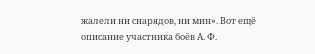жалели ни снарядов, ни мин». Вот ещё описание участника боёв А. Ф.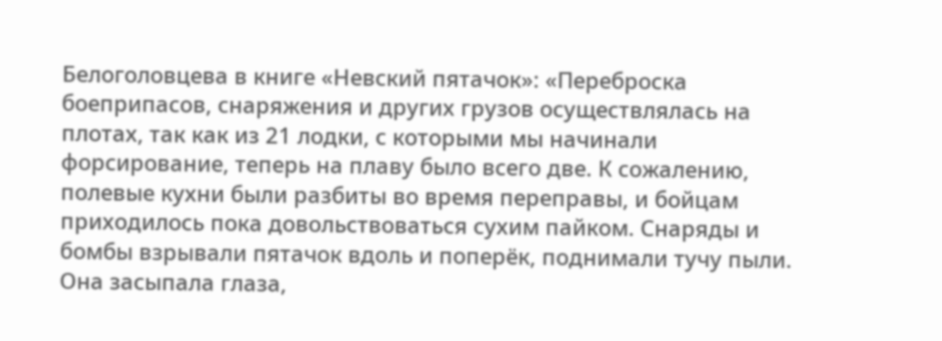Белоголовцева в книге «Невский пятачок»: «Переброска боеприпасов, снаряжения и других грузов осуществлялась на плотах, так как из 21 лодки, с которыми мы начинали форсирование, теперь на плаву было всего две. К сожалению, полевые кухни были разбиты во время переправы, и бойцам приходилось пока довольствоваться сухим пайком. Снаряды и бомбы взрывали пятачок вдоль и поперёк, поднимали тучу пыли. Она засыпала глаза,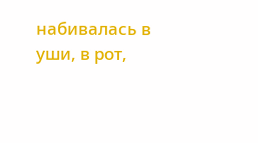набивалась в уши, в рот,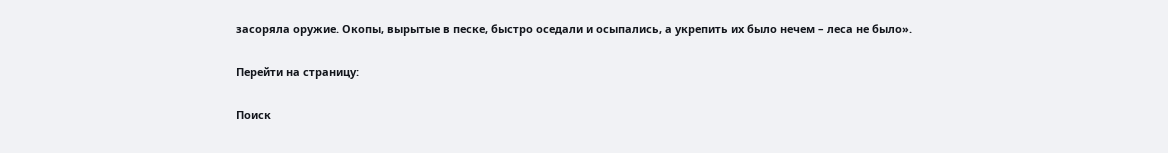засоряла оружие. Окопы, вырытые в песке, быстро оседали и осыпались, а укрепить их было нечем – леса не было».

Перейти на страницу:

Поиск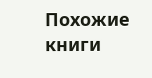Похожие книги